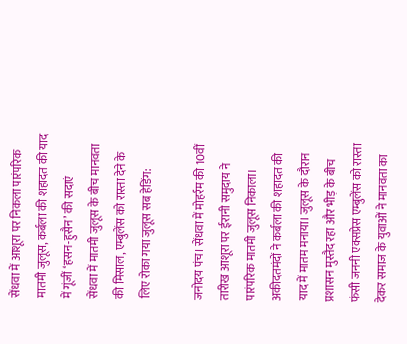सेंधवा में आशूरा पर निकला पारंपरिक मातमी जुलूस, कर्बला की शहादत की याद में गूंजीं ‘हसन-हुसैन’ की सदाएं
सेंधवा में मातमी जुलूस के बीच मानवता की मिसाल, एम्बुलेंस को रास्ता देने के लिए रोका गया जुलूस सब हेडिंग:

जनोदय पंच। सेंधवा में मोहर्रम की 10वीं तारीख आशूरा पर ईरानी समुदाय ने पारंपरिक मातमी जुलूस निकाला। अकीदतमंदों ने कर्बला की शहादत की याद में मातम मनाया। जुलूस के दौरान प्रशासन मुस्तैद रहा और भीड़ के बीच फंसी जननी एक्सप्रेस एम्बुलेंस को रास्ता देकर समाज के युवाओं ने मानवता का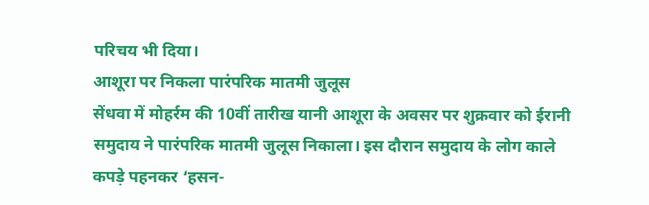परिचय भी दिया।
आशूरा पर निकला पारंपरिक मातमी जुलूस
सेंधवा में मोहर्रम की 10वीं तारीख यानी आशूरा के अवसर पर शुक्रवार को ईरानी समुदाय ने पारंपरिक मातमी जुलूस निकाला। इस दौरान समुदाय के लोग काले कपड़े पहनकर ‘हसन-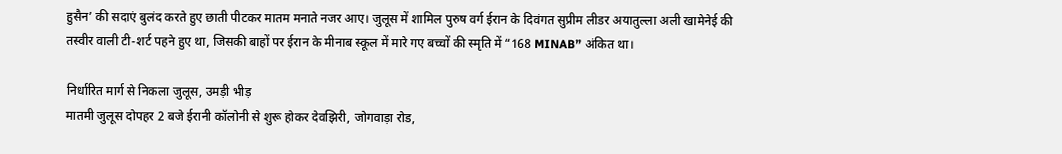हुसैन’ की सदाएं बुलंद करते हुए छाती पीटकर मातम मनाते नजर आए। जुलूस में शामिल पुरुष वर्ग ईरान के दिवंगत सुप्रीम लीडर अयातुल्ला अली खामेनेई की तस्वीर वाली टी-शर्ट पहने हुए था, जिसकी बाहों पर ईरान के मीनाब स्कूल में मारे गए बच्चों की स्मृति में “168 MINAB” अंकित था।

निर्धारित मार्ग से निकला जुलूस, उमड़ी भीड़
मातमी जुलूस दोपहर 2 बजे ईरानी कॉलोनी से शुरू होकर देवझिरी, जोगवाड़ा रोड,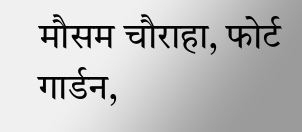मौसम चौराहा, फोर्ट गार्डन,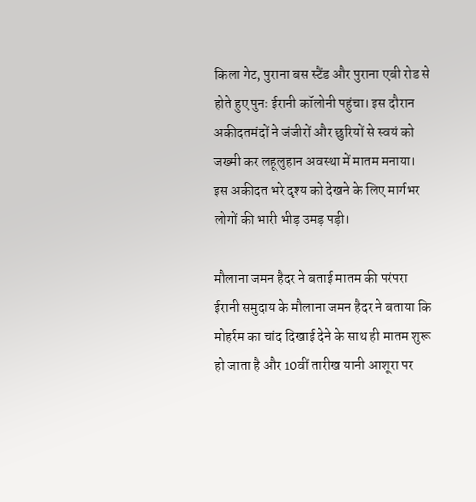किला गेट, पुराना बस स्टैंड और पुराना एबी रोड से होते हुए पुनः ईरानी कॉलोनी पहुंचा। इस दौरान अकीदतमंदों ने जंजीरों और छुरियों से स्वयं को जख्मी कर लहूलुहान अवस्था में मातम मनाया। इस अकीदत भरे दृश्य को देखने के लिए मार्गभर लोगों की भारी भीड़ उमड़ पड़ी।

मौलाना जमन हैदर ने बताई मातम की परंपरा
ईरानी समुदाय के मौलाना जमन हैदर ने बताया कि मोहर्रम का चांद दिखाई देने के साथ ही मातम शुरू हो जाता है और 10वीं तारीख यानी आशूरा पर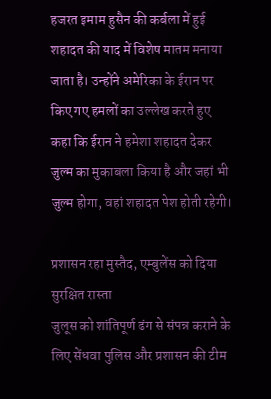हजरत इमाम हुसैन की कर्बला में हुई शहादत की याद में विशेष मातम मनाया जाता है। उन्होंने अमेरिका के ईरान पर किए गए हमलों का उल्लेख करते हुए कहा कि ईरान ने हमेशा शहादत देकर जुल्म का मुकाबला किया है और जहां भी जुल्म होगा, वहां शहादत पेश होती रहेगी।

प्रशासन रहा मुस्तैद, एम्बुलेंस को दिया सुरक्षित रास्ता
जुलूस को शांतिपूर्ण ढंग से संपन्न कराने के लिए सेंधवा पुलिस और प्रशासन की टीम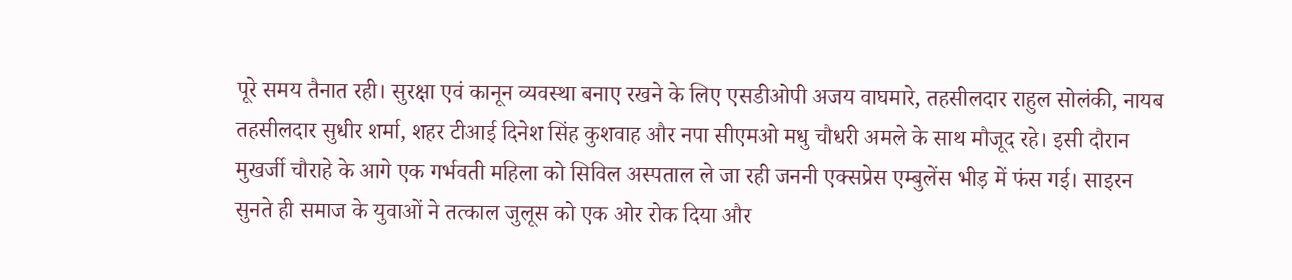पूरे समय तैनात रही। सुरक्षा एवं कानून व्यवस्था बनाए रखने के लिए एसडीओपी अजय वाघमारे, तहसीलदार राहुल सोलंकी, नायब तहसीलदार सुधीर शर्मा, शहर टीआई दिनेश सिंह कुशवाह और नपा सीएमओ मधु चौधरी अमले के साथ मौजूद रहे। इसी दौरान मुखर्जी चौराहे के आगे एक गर्भवती महिला को सिविल अस्पताल ले जा रही जननी एक्सप्रेस एम्बुलेंस भीड़ में फंस गई। साइरन सुनते ही समाज के युवाओं ने तत्काल जुलूस को एक ओर रोक दिया और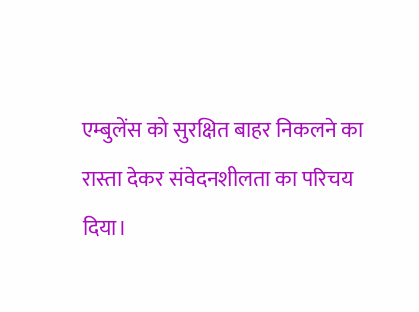एम्बुलेंस को सुरक्षित बाहर निकलने का रास्ता देकर संवेदनशीलता का परिचय दिया।